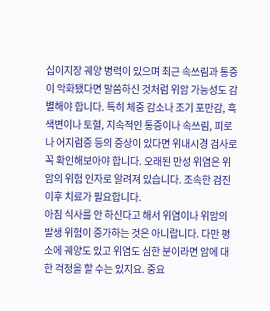십이지장 궤양 병력이 있으며 최근 속쓰림과 통증이 악화됐다면 말씀하신 것처럼 위암 가능성도 감별해야 합니다. 특히 체중 감소나 조기 포만감, 흑색변이나 토혈, 지속적인 통증이나 속쓰림, 피로나 어지럼증 등의 증상이 있다면 위내시경 검사로 꼭 확인해보아야 합니다. 오래된 만성 위염은 위암의 위험 인자로 알려져 있습니다. 조속한 검진 이후 치료가 필요합니다.
아침 식사를 안 하신다고 해서 위염이나 위암의 발생 위험이 증가하는 것은 아니랍니다. 다만 평소에 궤양도 있고 위염도 심한 분이라면 암에 대한 걱정을 할 수는 있지요. 중요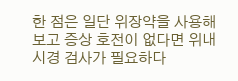한 점은 일단 위장약을 사용해보고 증상 호전이 없다면 위내시경 검사가 필요하다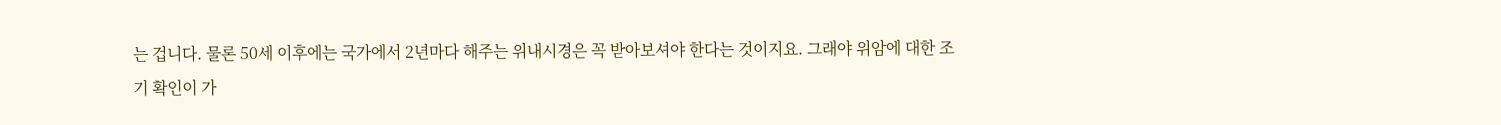는 겁니다. 물론 50세 이후에는 국가에서 2년마다 해주는 위내시경은 꼭 받아보셔야 한다는 것이지요. 그래야 위암에 대한 조기 확인이 가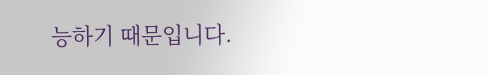능하기 때문입니다.